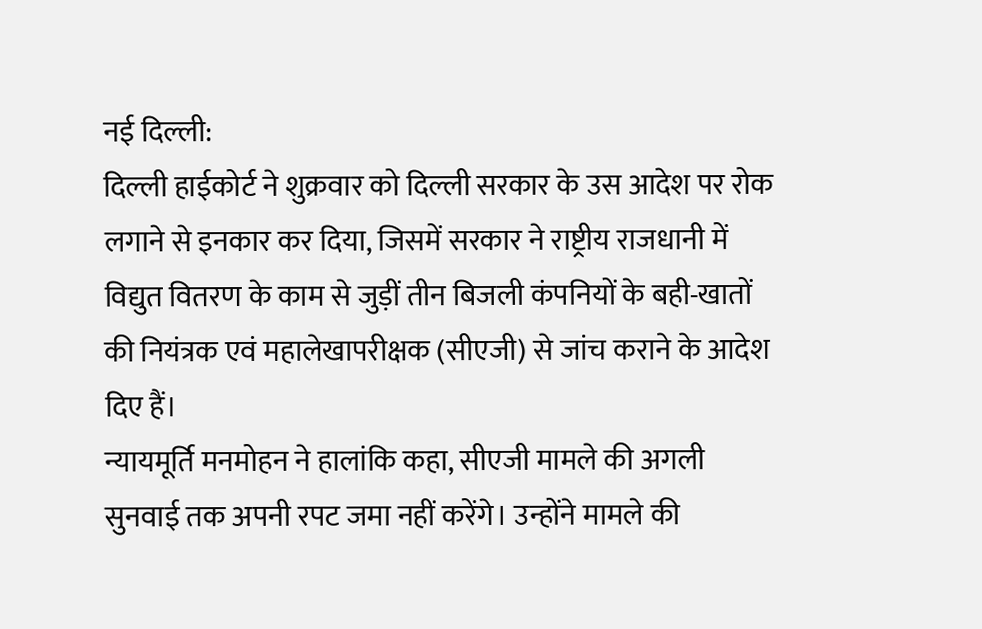नई दिल्ली:
दिल्ली हाईकोर्ट ने शुक्रवार को दिल्ली सरकार के उस आदेश पर रोक लगाने से इनकार कर दिया, जिसमें सरकार ने राष्ट्रीय राजधानी में विद्युत वितरण के काम से जुड़ीं तीन बिजली कंपनियों के बही-खातों की नियंत्रक एवं महालेखापरीक्षक (सीएजी) से जांच कराने के आदेश दिए हैं।
न्यायमूर्ति मनमोहन ने हालांकि कहा, सीएजी मामले की अगली सुनवाई तक अपनी रपट जमा नहीं करेंगे। उन्होंने मामले की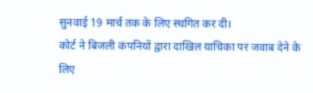सुनवाई 19 मार्च तक के लिए स्थगित कर दी।
कोर्ट ने बिजली कंपनियों द्वारा दाखिल याचिका पर जवाब देने के लिए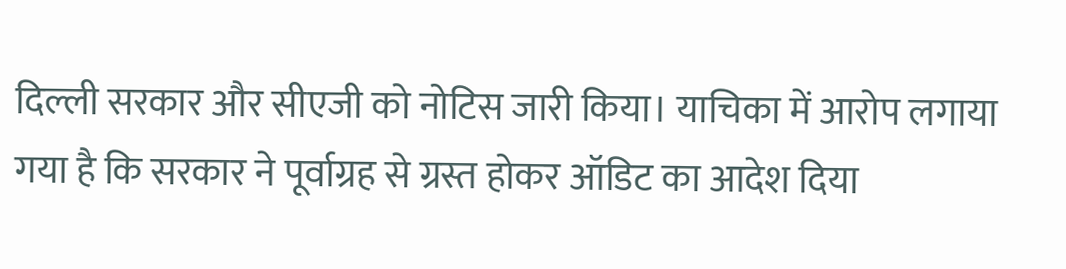दिल्ली सरकार और सीएजी को नोटिस जारी किया। याचिका में आरोप लगाया गया है कि सरकार ने पूर्वाग्रह से ग्रस्त होकर ऑडिट का आदेश दिया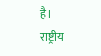है।
राष्ट्रीय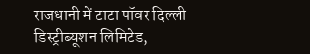राजधानी में टाटा पॉवर दिल्ली डिस्ट्रीब्यूशन लिमिटेड,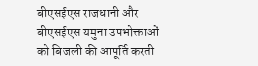बीएसईएस राजधानी और बीएसईएस यमुना उपभोक्ताओं को बिजली की आपूर्ति करती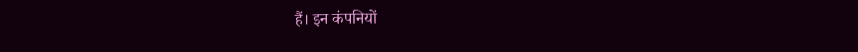हैं। इन कंपनियों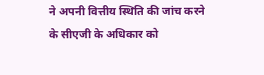ने अपनी वित्तीय स्थिति की जांच करने के सीएजी के अधिकार को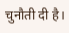चुनौती दी है।